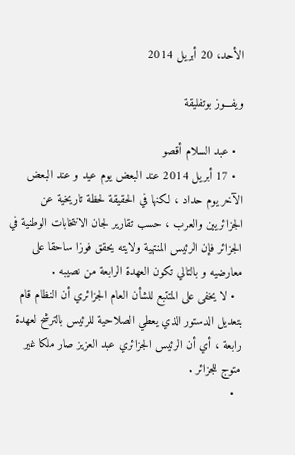الأحد، 20 أبريل 2014

ويفـــوز بوتفليقة

  • عبد السلام أقصو
  • 17 أبريل 2014 عند البعض يوم عيد و عند البعض الآخر يوم حداد ، لكنها في الحقيقة لحظة تاريخية عن الجزائريين والعرب ، حسب تقارير لجان الانتخابات الوطنية في الجزائر فإن الرئيس المنتهية ولايته يحقق فوزا ساحقا على معارضيه و بالتالي تكون العهدة الرابعة من نصيبه .
  • لا يخفى على المتتبع للشأن العام الجزائري أن النظام قام بتعديل الدستور الذي يعطي الصلاحية للرئيس بالترشح لعهدة رابعة ، أي أن الرئيس الجزائري عبد العزيز صار ملكا غير متوج للجزائر .
  •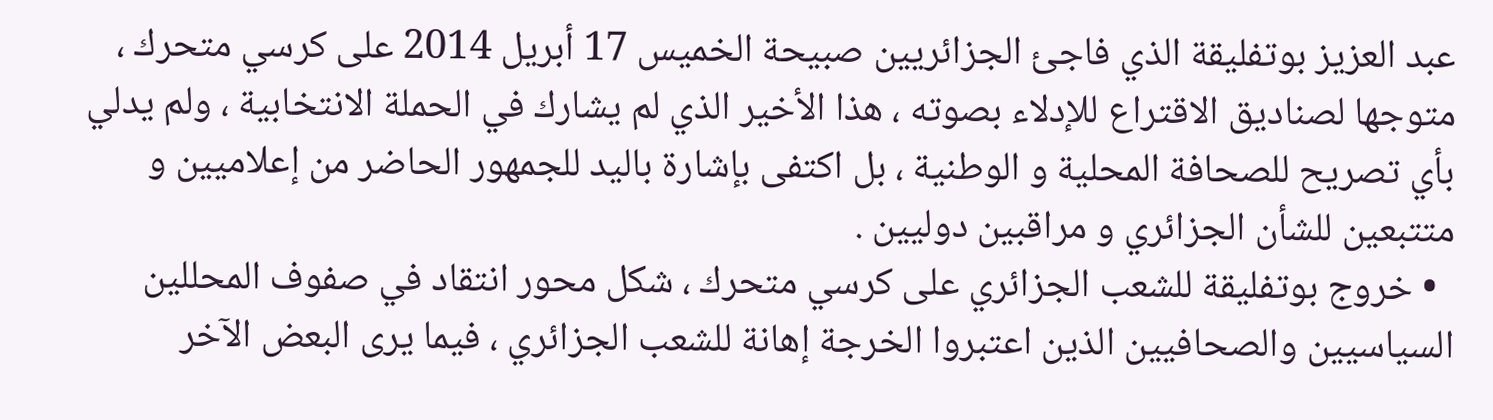عبد العزيز بوتفليقة الذي فاجئ الجزائريين صبيحة الخميس 17 أبريل 2014 على كرسي متحرك ، متوجها لصناديق الاقتراع للإدلاء بصوته ، هذا الأخير الذي لم يشارك في الحملة الانتخابية ، ولم يدلي بأي تصريح للصحافة المحلية و الوطنية ، بل اكتفى بإشارة باليد للجمهور الحاضر من إعلاميين و متتبعين للشأن الجزائري و مراقبين دوليين .
  • خروج بوتفليقة للشعب الجزائري على كرسي متحرك ، شكل محور انتقاد في صفوف المحللين السياسيين والصحافيين الذين اعتبروا الخرجة إهانة للشعب الجزائري ، فيما يرى البعض الآخر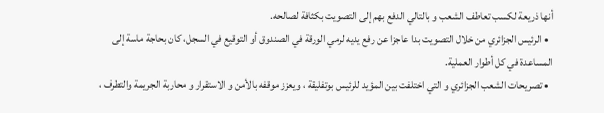أنها ذريعة لكسب تعاطف الشعب و بالتالي الدفع بهم إلى التصويت بكثافة لصالحه.
  • الرئيس الجزائري من خلال التصويت بدا عاجزا عن رفع يديه لرمي الورقة في الصندوق أو التوقيع في السجل، كان بحاجة ماسة إلى المساعدة في كل أطوار العملية.
  • تصريحات الشعب الجزائري و التي اختلفت بين المؤيد للرئيس بوتفليقة ، ويعزز موقفه بالأمن و الاستقرار و محاربة الجريمة والتطرف ،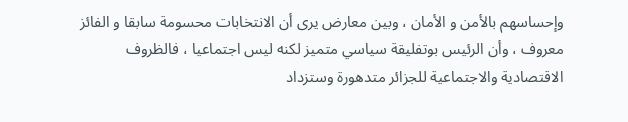وإحساسهم بالأمن و الأمان ، وبين معارض يرى أن الانتخابات محسومة سابقا و الفائز معروف ، وأن الرئيس بوتفليقة سياسي متميز لكنه ليس اجتماعيا ، فالظروف الاقتصادية والاجتماعية للجزائر متدهورة وستزداد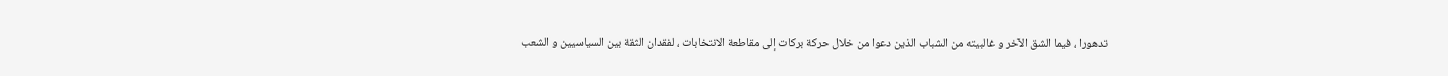تدهورا ، فيما الشق الآخر و غالبيته من الشباب الذين دعوا من خلال حركة بركات إلى مقاطعة الانتخابات ، لفقدان الثقة بين السياسيين و الشعب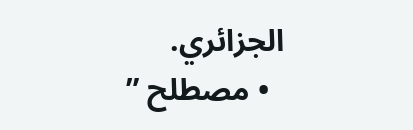الجزائري.
  • مصطلح ”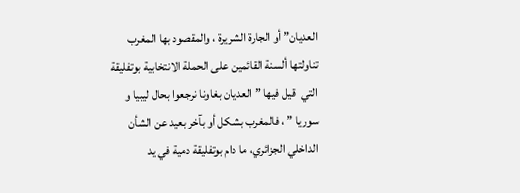العديان” أو الجارة الشريرة ، والمقصود بها المغرب تناولتها ألسنة القائمين على الحملة الانتخابية بوتفليقة التي  قيل فيها ” العديان بغاونا نرجعوا بحال ليبيا و سوريا ” ، فالمغرب بشكل أو بآخر بعيد عن الشأن الداخلي الجزائري، ما دام بوتفليقة دمية في يد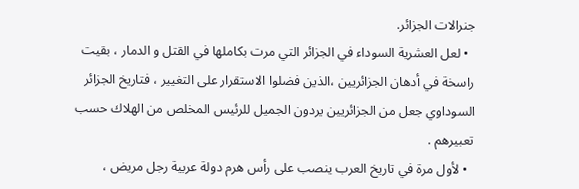جنرالات الجزائر.
  • لعل العشرية السوداء في الجزائر التي مرت بكاملها في القتل و الدمار ، بقيت راسخة في أدهان الجزائريين ،الذين فضلوا الاستقرار على التغيير ، فتاريخ الجزائر السوداوي جعل من الجزائريين يردون الجميل للرئيس المخلص من الهلاك حسب تعبيرهم .
  • لأول مرة في تاريخ العرب ينصب على رأس هرم دولة عربية رجل مريض ،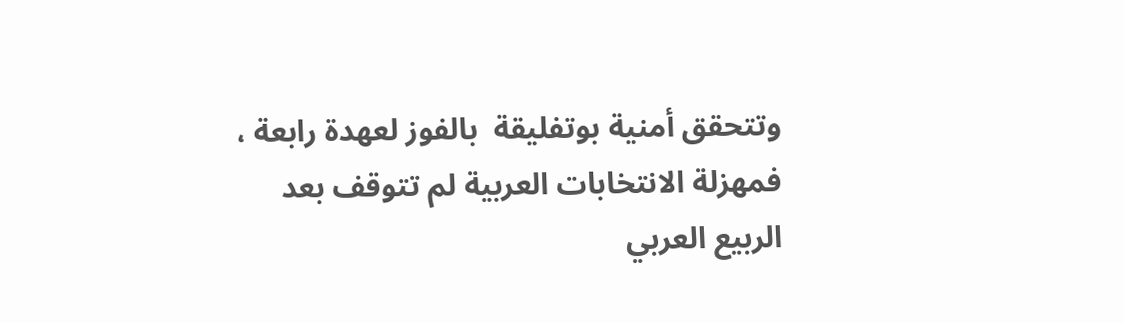وتتحقق أمنية بوتفليقة  بالفوز لعهدة رابعة ، فمهزلة الانتخابات العربية لم تتوقف بعد الربيع العربي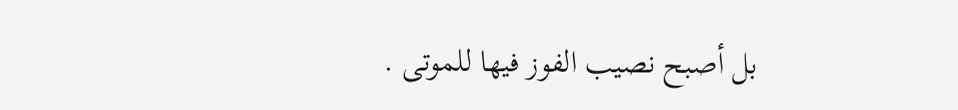بل أصبح نصيب الفوز فيها للموتى .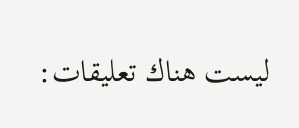ليست هناك تعليقات: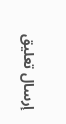إرسال تعليق